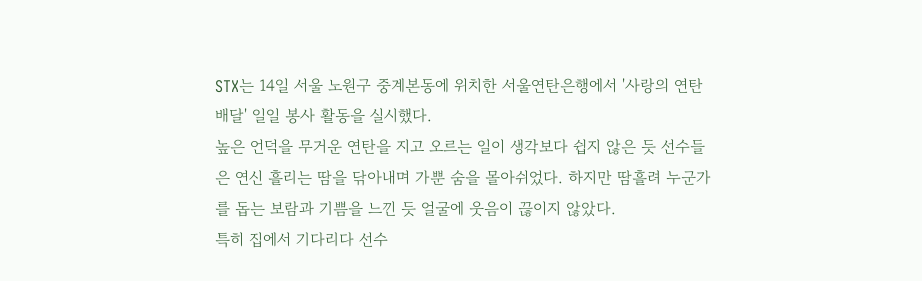STX는 14일 서울 노원구 중계본동에 위치한 서울연탄은행에서 '사랑의 연탄 배달' 일일 봉사 활동을 실시했다.
높은 언덕을 무거운 연탄을 지고 오르는 일이 생각보다 쉽지 않은 듯 선수들은 연신 흘리는 땀을 닦아내며 가뿐 숨을 몰아쉬었다. 하지만 땀흘려 누군가를 돕는 보람과 기쁨을 느낀 듯 얼굴에 웃음이 끊이지 않았다.
특히 집에서 기다리다 선수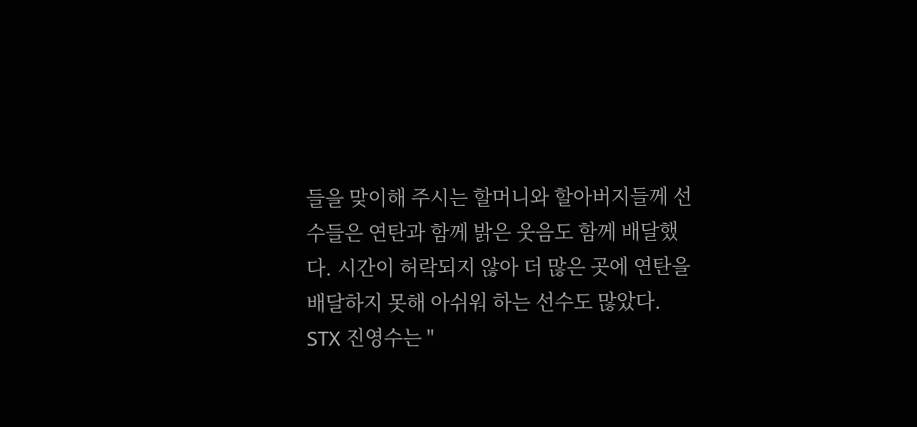들을 맞이해 주시는 할머니와 할아버지들께 선수들은 연탄과 함께 밝은 웃음도 함께 배달했다. 시간이 허락되지 않아 더 많은 곳에 연탄을 배달하지 못해 아쉬워 하는 선수도 많았다.
STX 진영수는 "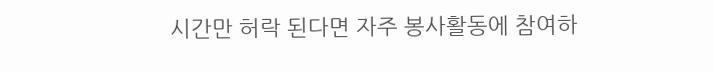시간만 허락 된다면 자주 봉사활동에 참여하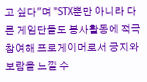고 싶다"며 "STX뿐만 아니라 다른 게임단들도 봉사활동에 적극 참여해 프로게이머로서 긍지와 보람을 느낄 수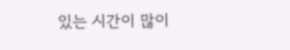있는 시간이 많이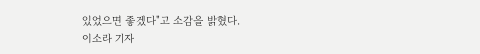있었으면 좋겠다"고 소감을 밝혔다.
이소라 기자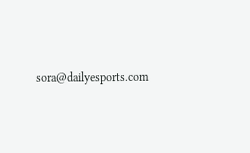sora@dailyesports.com